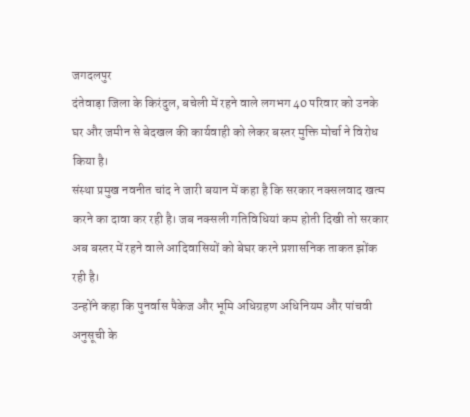जगदलपुर
दंतेवाड़ा जिला के किरंदुल, बचेली में रहने वाले लगभग 40 परिवार को उनके घर और जमीन से बेदखल की कार्यवाही को लेकर बस्तर मुक्ति मोर्चा ने विरोध किया है।
संस्था प्रमुख नवनीत चांद ने जारी बयान में कहा है कि सरकार नक्सलवाद खत्म करने का दावा कर रही है। जब नक्सली गतिविधियां कम होती दिखी तो सरकार अब बस्तर में रहने वाले आदिवासियों को बेघर करने प्रशासनिक ताकत झोंक रही है।
उन्होंने कहा कि पुनर्वास पैकेज और भूमि अधिग्रहण अधिनियम और पांचवी अनुसूची के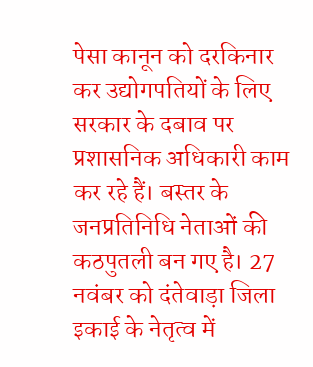पेसा कानून को दरकिनार कर उद्योगपतियों के लिए सरकार के दबाव पर प्रशासनिक अधिकारी काम कर रहे हैं। बस्तर के जनप्रतिनिधि नेताओं की कठपुतली बन गए है। 27 नवंबर को दंतेवाड़ा जिला इकाई के नेतृत्व में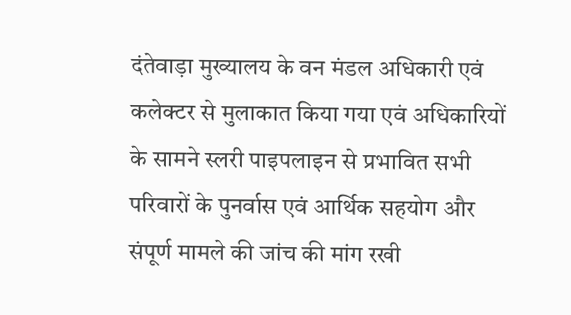दंतेवाड़ा मुख्यालय के वन मंडल अधिकारी एवं कलेक्टर से मुलाकात किया गया एवं अधिकारियों के सामने स्लरी पाइपलाइन से प्रभावित सभी परिवारों के पुनर्वास एवं आर्थिक सहयोग और संपूर्ण मामले की जांच की मांग रखी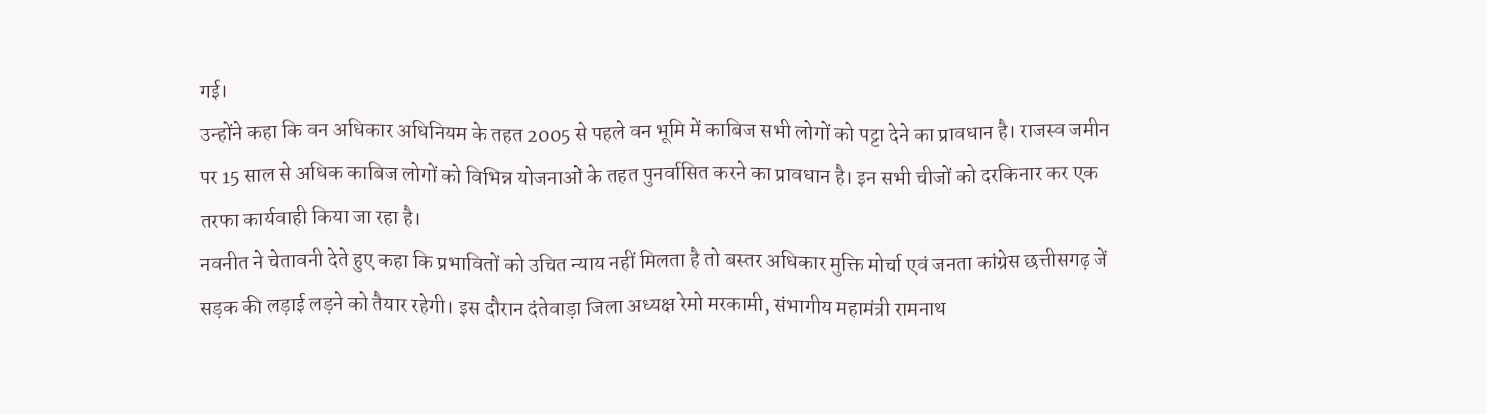गई।
उन्होंने कहा कि वन अधिकार अधिनियम के तहत 2005 से पहले वन भूमि में काबिज सभी लोगों को पट्टा देने का प्रावधान है। राजस्व जमीन पर 15 साल से अधिक काबिज लोगों को विभिन्न योजनाओं के तहत पुनर्वासित करने का प्रावधान है। इन सभी चीजों को दरकिनार कर एक तरफा कार्यवाही किया जा रहा है।
नवनीत ने चेतावनी देते हुए कहा कि प्रभावितों को उचित न्याय नहीं मिलता है तो बस्तर अधिकार मुक्ति मोर्चा एवं जनता कांग्रेस छत्तीसगढ़ जें सड़क की लड़ाई लड़ने को तैयार रहेगी। इस दौरान दंतेवाड़ा जिला अध्यक्ष रेमो मरकामी, संभागीय महामंत्री रामनाथ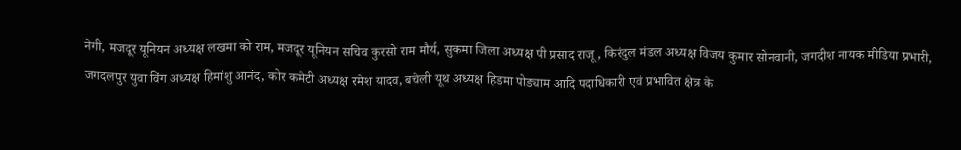नेगी, मजदूर यूनियन अध्यक्ष लखमा को राम, मजदूर यूनियन सचिव कुरसो राम मौर्य, सुकमा जिला अध्यक्ष पी प्रसाद राजू, किरंदुल मंडल अध्यक्ष विजय कुमार सोनवानी, जगदीश नायक मीडिया प्रभारी, जगदलपुर युवा विंग अध्यक्ष हिमांशु आनंद, कोर कमेटी अध्यक्ष रमेश यादव, बचेली यूथ अध्यक्ष हिडमा पोड्याम आदि पदाधिकारी एवं प्रभावित क्षेत्र के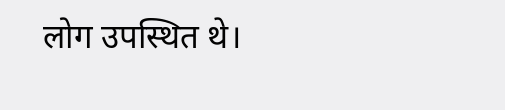लोग उपस्थित थे।